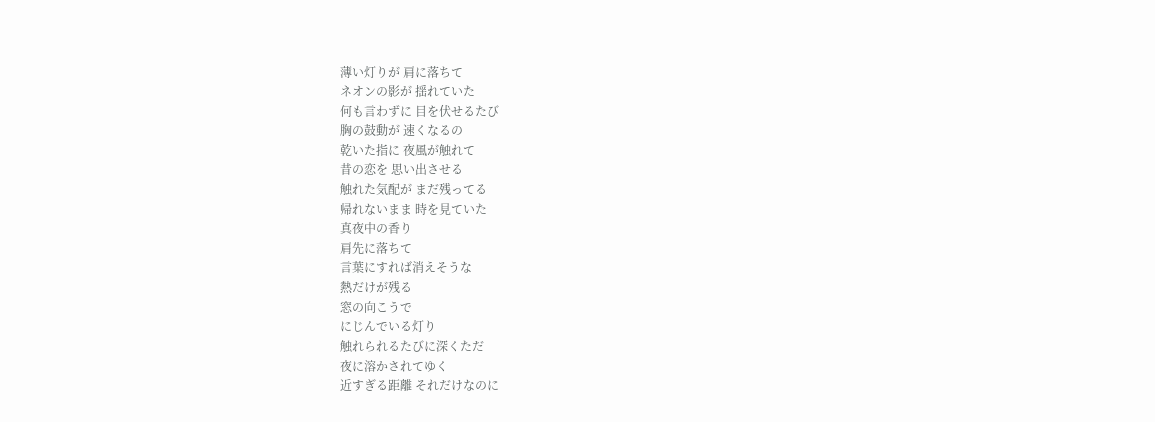薄い灯りが 肩に落ちて
ネオンの影が 揺れていた
何も言わずに 目を伏せるたび
胸の鼓動が 速くなるの
乾いた指に 夜風が触れて
昔の恋を 思い出させる
触れた気配が まだ残ってる
帰れないまま 時を見ていた
真夜中の香り
肩先に落ちて
言葉にすれば消えそうな
熱だけが残る
窓の向こうで
にじんでいる灯り
触れられるたびに深くただ
夜に溶かされてゆく
近すぎる距離 それだけなのに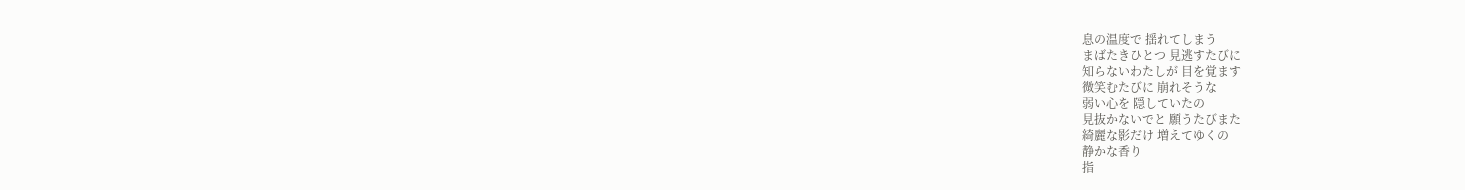息の温度で 揺れてしまう
まばたきひとつ 見逃すたびに
知らないわたしが 目を覚ます
微笑むたびに 崩れそうな
弱い心を 隠していたの
見抜かないでと 願うたびまた
綺麗な影だけ 増えてゆくの
静かな香り
指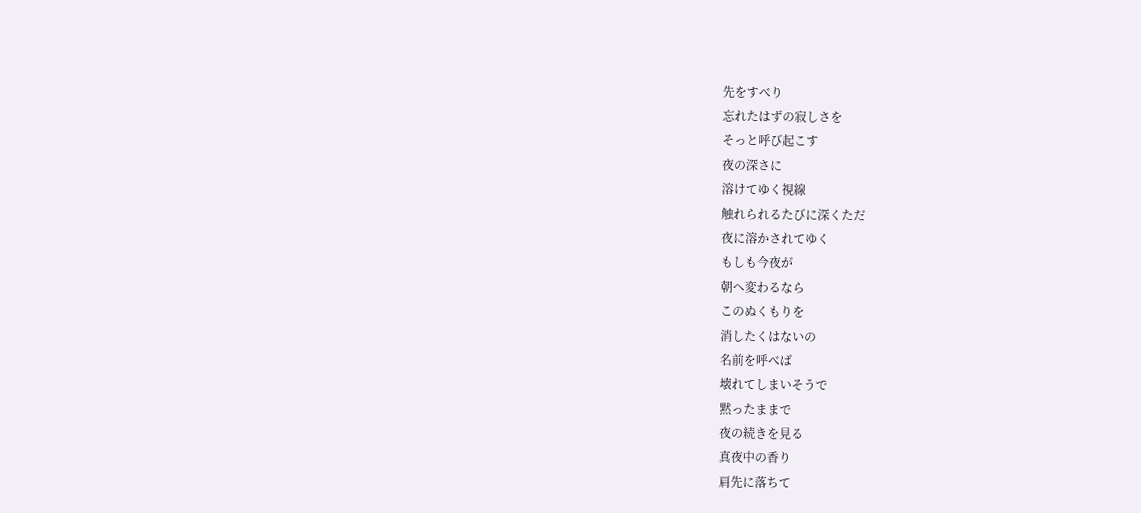先をすべり
忘れたはずの寂しさを
そっと呼び起こす
夜の深さに
溶けてゆく視線
触れられるたびに深くただ
夜に溶かされてゆく
もしも今夜が
朝へ変わるなら
このぬくもりを
消したくはないの
名前を呼べば
壊れてしまいそうで
黙ったままで
夜の続きを見る
真夜中の香り
肩先に落ちて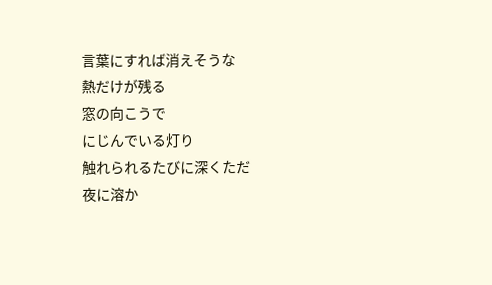言葉にすれば消えそうな
熱だけが残る
窓の向こうで
にじんでいる灯り
触れられるたびに深くただ
夜に溶か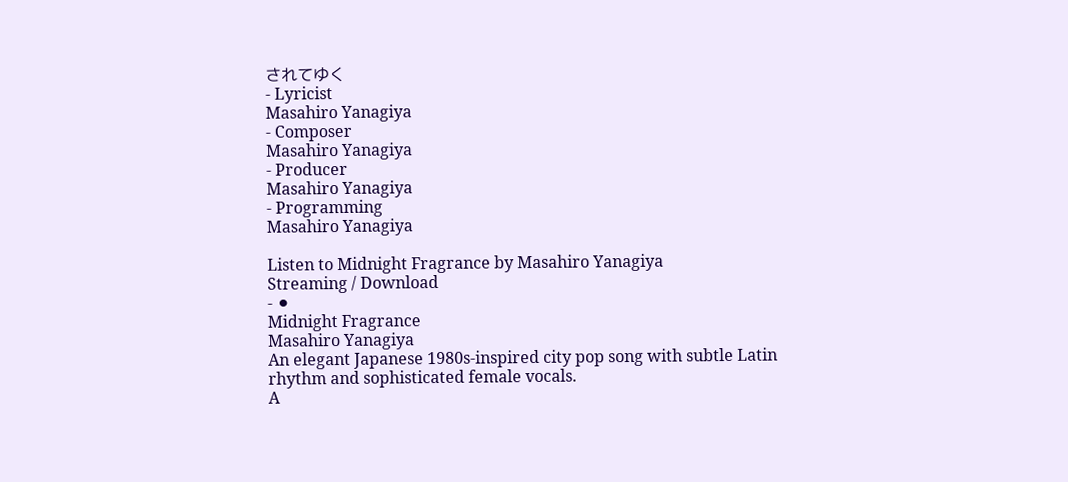されてゆく
- Lyricist
Masahiro Yanagiya
- Composer
Masahiro Yanagiya
- Producer
Masahiro Yanagiya
- Programming
Masahiro Yanagiya

Listen to Midnight Fragrance by Masahiro Yanagiya
Streaming / Download
- ⚫
Midnight Fragrance
Masahiro Yanagiya
An elegant Japanese 1980s-inspired city pop song with subtle Latin rhythm and sophisticated female vocals.
A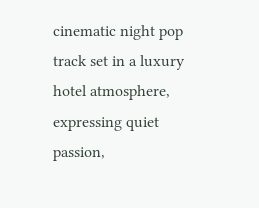cinematic night pop track set in a luxury hotel atmosphere, expressing quiet passion,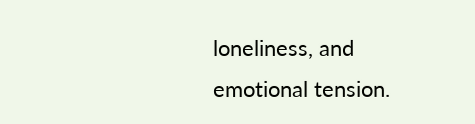loneliness, and emotional tension.